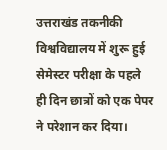उत्तराखंड तकनीकी विश्वविद्यालय में शुरू हुई सेमेस्टर परीक्षा के पहले ही दिन छात्रों को एक पेपर ने परेशान कर दिया।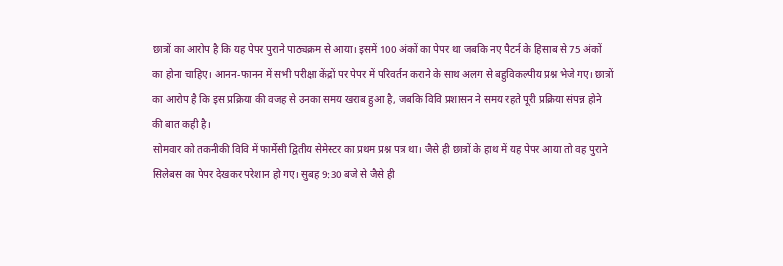छात्रों का आरोप है कि यह पेपर पुराने पाठ्यक्रम से आया। इसमें 100 अंकों का पेपर था जबकि नए पैटर्न के हिसाब से 75 अंकों का होना चाहिए। आनन-फानन में सभी परीक्षा केंद्रों पर पेपर में परिवर्तन कराने के साथ अलग से बहुविकल्पीय प्रश्न भेजे गए। छात्रों का आरोप है कि इस प्रक्रिया की वजह से उनका समय खराब हुआ है, जबकि विवि प्रशासन ने समय रहते पूरी प्रक्रिया संपन्न होने की बात कही है।
सोमवार को तकनीकी विवि में फार्मेसी द्वितीय सेमेस्टर का प्रथम प्रश्न पत्र था। जैसे ही छात्रों के हाथ में यह पेपर आया तो वह पुराने सिलेबस का पेपर देखकर परेशान हो गए। सुबह 9:30 बजे से जैसे ही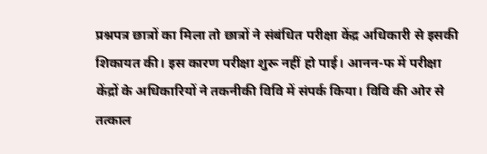प्रश्नपत्र छात्रों का मिला तो छात्रों ने संबंधित परीक्षा केंद्र अधिकारी से इसकी शिकायत की। इस कारण परीक्षा शुरू नहीं हो पाई। आनन-फ में परीक्षा केंद्रों के अधिकारियों ने तकनीकी विवि में संपर्क किया। विवि की ओर से तत्काल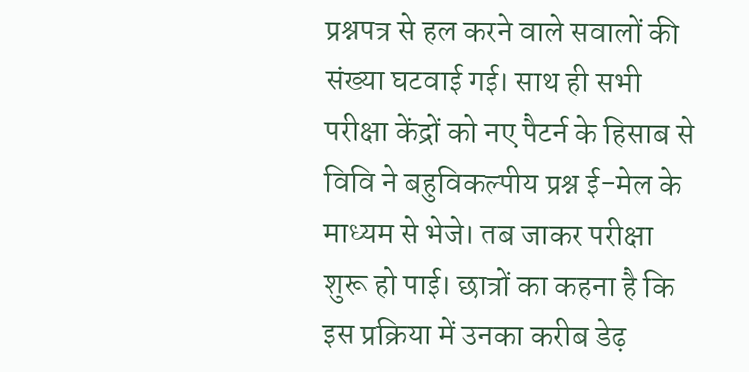प्रश्नपत्र से हल करने वाले सवालों की संख्या घटवाई गई। साथ ही सभी परीक्षा केंद्रों को नए पैटर्न के हिसाब से विवि ने बहुविकल्पीय प्रश्न ई-मेल के माध्यम से भेजे। तब जाकर परीक्षा शुरू हो पाई। छात्रों का कहना है कि इस प्रक्रिया में उनका करीब डेढ़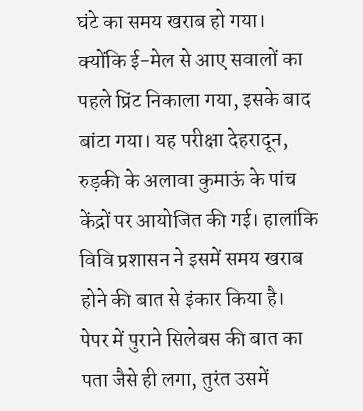घंटे का समय खराब हो गया। क्योंकि ई-मेल से आए सवालों का पहले प्रिंट निकाला गया, इसके बाद बांटा गया। यह परीक्षा देहरादून, रुड़की के अलावा कुमाऊं के पांच केंद्रों पर आयोजित की गई। हालांकि विवि प्रशासन ने इसमें समय खराब होने की बात से इंकार किया है।
पेपर में पुराने सिलेबस की बात का पता जैसे ही लगा, तुरंत उसमें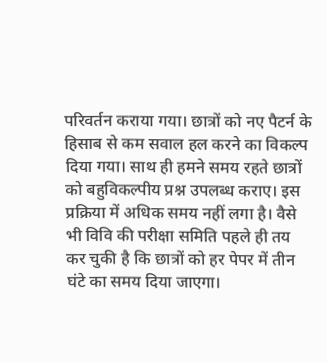परिवर्तन कराया गया। छात्रों को नए पैटर्न के हिसाब से कम सवाल हल करने का विकल्प दिया गया। साथ ही हमने समय रहते छात्रों को बहुविकल्पीय प्रश्न उपलब्ध कराए। इस प्रक्रिया में अधिक समय नहीं लगा है। वैसे भी विवि की परीक्षा समिति पहले ही तय कर चुकी है कि छात्रों को हर पेपर में तीन घंटे का समय दिया जाएगा।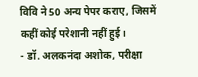विवि ने 50 अन्य पेपर कराए, जिसमें कहीं कोई परेशानी नहीं हुई।
- डॉ. अलकनंदा अशोक, परीक्षा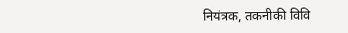नियंत्रक, तकनीकी विवि